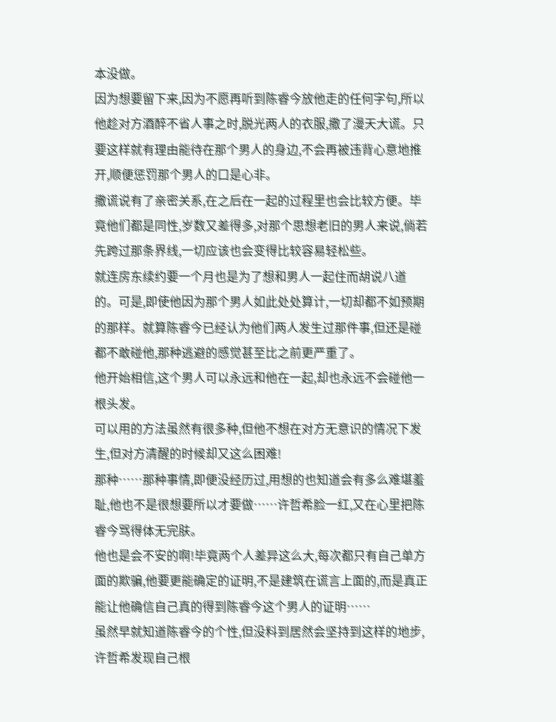本没做。
因为想要留下来,因为不愿再听到陈睿今放他走的任何字句,所以他趁对方酒醉不省人事之时,脱光两人的衣服,撒了漫天大谎。只要这样就有理由能待在那个男人的身边,不会再被违背心意地推开,顺便惩罚那个男人的口是心非。
撒谎说有了亲密关系,在之后在一起的过程里也会比较方便。毕竟他们都是同性,岁数又差得多,对那个思想老旧的男人来说,倘若先跨过那条界线,一切应该也会变得比较容易轻松些。
就连房东续约要一个月也是为了想和男人一起住而胡说八道的。可是,即使他因为那个男人如此处处算计,一切却都不如预期的那样。就算陈睿今已经认为他们两人发生过那件事,但还是碰都不敢碰他,那种逃避的感觉甚至比之前更严重了。
他开始相信,这个男人可以永远和他在一起,却也永远不会碰他一根头发。
可以用的方法虽然有很多种,但他不想在对方无意识的情况下发生,但对方清醒的时候却又这么困难!
那种……那种事情,即便没经历过,用想的也知道会有多么难堪羞耻,他也不是很想要所以才要做……许哲希脸一红,又在心里把陈睿今骂得体无完肤。
他也是会不安的啊!毕竟两个人差异这么大,每次都只有自己单方面的欺骗,他要更能确定的证明,不是建筑在谎言上面的,而是真正能让他确信自己真的得到陈睿今这个男人的证明……
虽然早就知道陈睿今的个性,但没料到居然会坚持到这样的地步,许哲希发现自己根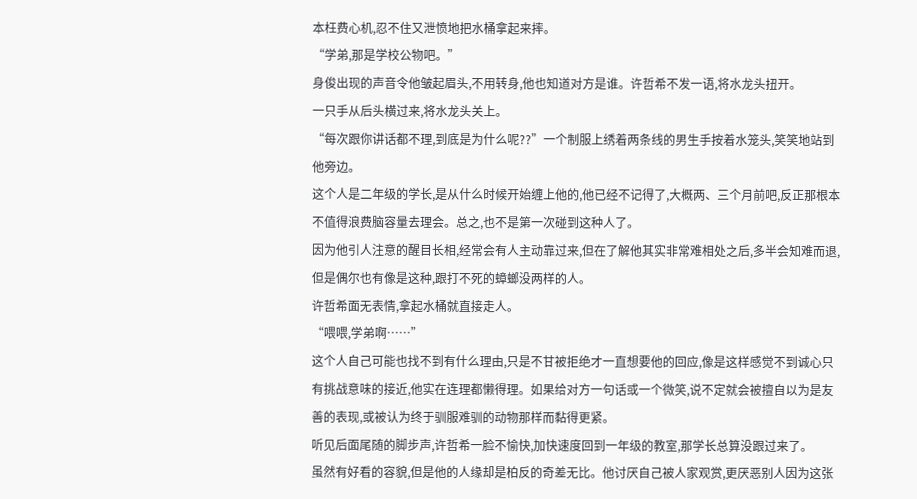本枉费心机,忍不住又泄愤地把水桶拿起来摔。
“学弟,那是学校公物吧。”
身俊出现的声音令他皱起眉头,不用转身,他也知道对方是谁。许哲希不发一语,将水龙头扭开。
一只手从后头横过来,将水龙头关上。
“每次跟你讲话都不理,到底是为什么呢??”一个制服上绣着两条线的男生手按着水笼头,笑笑地站到他旁边。
这个人是二年级的学长,是从什么时候开始缠上他的,他已经不记得了,大概两、三个月前吧,反正那根本不值得浪费脑容量去理会。总之,也不是第一次碰到这种人了。
因为他引人注意的醒目长相,经常会有人主动靠过来,但在了解他其实非常难相处之后,多半会知难而退,但是偶尔也有像是这种,跟打不死的蟑螂没两样的人。
许哲希面无表情,拿起水桶就直接走人。
“喂喂,学弟啊……”
这个人自己可能也找不到有什么理由,只是不甘被拒绝才一直想要他的回应,像是这样感觉不到诚心只有挑战意味的接近,他实在连理都懒得理。如果给对方一句话或一个微笑,说不定就会被擅自以为是友善的表现,或被认为终于驯服难驯的动物那样而黏得更紧。
听见后面尾随的脚步声,许哲希一脸不愉快,加快速度回到一年级的教室,那学长总算没跟过来了。
虽然有好看的容貌,但是他的人缘却是柏反的奇差无比。他讨厌自己被人家观赏,更厌恶别人因为这张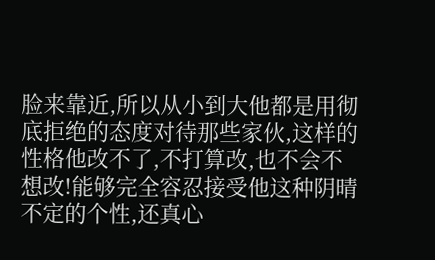脸来靠近,所以从小到大他都是用彻底拒绝的态度对待那些家伙,这样的性格他改不了,不打算改,也不会不想改!能够完全容忍接受他这种阴晴不定的个性,还真心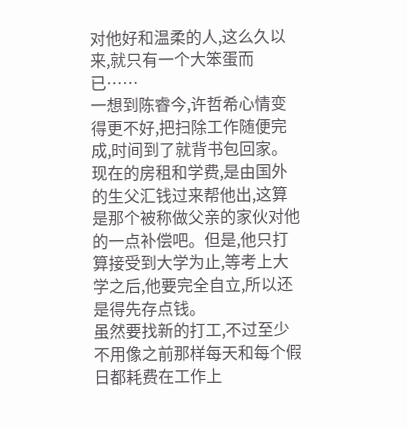对他好和温柔的人,这么久以来,就只有一个大笨蛋而已……
一想到陈睿今,许哲希心情变得更不好,把扫除工作随便完成,时间到了就背书包回家。
现在的房租和学费,是由国外的生父汇钱过来帮他出,这算是那个被称做父亲的家伙对他的一点补偿吧。但是,他只打算接受到大学为止,等考上大学之后,他要完全自立,所以还是得先存点钱。
虽然要找新的打工,不过至少不用像之前那样每天和每个假日都耗费在工作上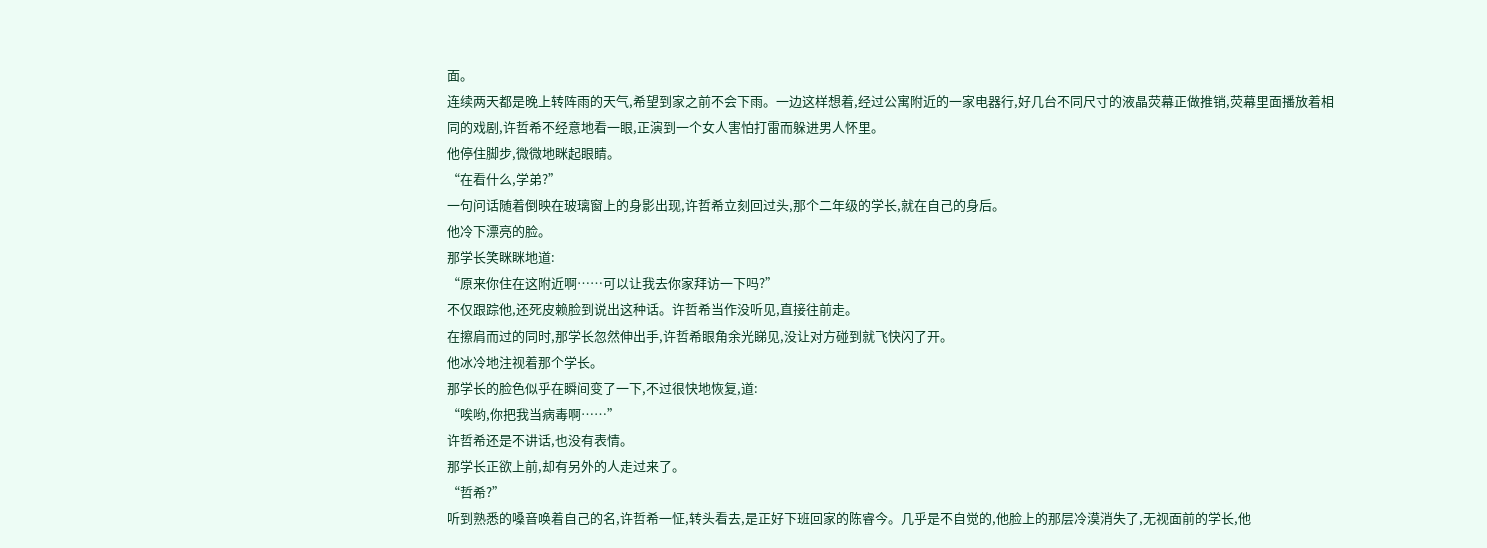面。
连续两天都是晚上转阵雨的天气,希望到家之前不会下雨。一边这样想着,经过公寓附近的一家电器行,好几台不同尺寸的液晶荧幕正做推销,荧幕里面播放着相同的戏剧,许哲希不经意地看一眼,正演到一个女人害怕打雷而躲进男人怀里。
他停住脚步,微微地眯起眼睛。
“在看什么,学弟?”
一句问话随着倒映在玻璃窗上的身影出现,许哲希立刻回过头,那个二年级的学长,就在自己的身后。
他冷下漂亮的脸。
那学长笑眯眯地道:
“原来你住在这附近啊……可以让我去你家拜访一下吗?”
不仅跟踪他,还死皮赖脸到说出这种话。许哲希当作没听见,直接往前走。
在擦肩而过的同时,那学长忽然伸出手,许哲希眼角余光睇见,没让对方碰到就飞快闪了开。
他冰冷地注视着那个学长。
那学长的脸色似乎在瞬间变了一下,不过很快地恢复,道:
“唉哟,你把我当病毒啊……”
许哲希还是不讲话,也没有表情。
那学长正欲上前,却有另外的人走过来了。
“哲希?”
听到熟悉的嗓音唤着自己的名,许哲希一怔,转头看去,是正好下班回家的陈睿今。几乎是不自觉的,他脸上的那层冷漠消失了,无视面前的学长,他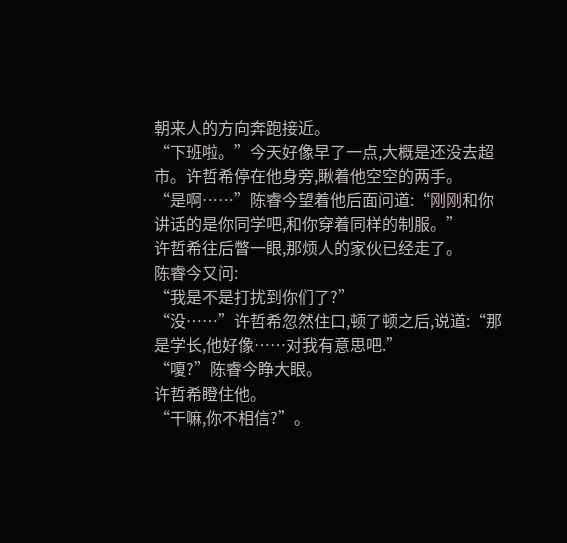朝来人的方向奔跑接近。
“下班啦。”今天好像早了一点,大概是还没去超市。许哲希停在他身旁,瞅着他空空的两手。
“是啊……”陈睿今望着他后面问道:“刚刚和你讲话的是你同学吧,和你穿着同样的制服。”
许哲希往后瞥一眼,那烦人的家伙已经走了。
陈睿今又问:
“我是不是打扰到你们了?”
“没……”许哲希忽然住口,顿了顿之后,说道:“那是学长,他好像……对我有意思吧.”
“嗄?”陈睿今睁大眼。
许哲希瞪住他。
“干嘛,你不相信?”。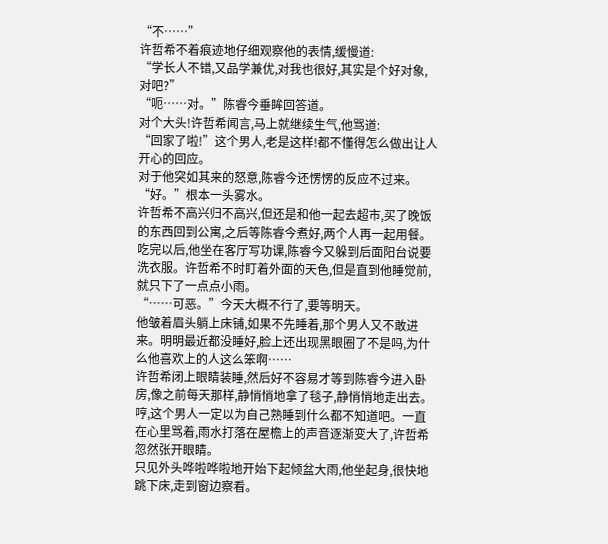“不……”
许哲希不着痕迹地仔细观察他的表情,缓慢道:
“学长人不错,又品学兼优,对我也很好,其实是个好对象,对吧?”
“呃……对。”陈睿今垂眸回答道。
对个大头!许哲希闻言,马上就继续生气,他骂道:
“回家了啦!”这个男人,老是这样!都不懂得怎么做出让人开心的回应。
对于他突如其来的怒意,陈睿今还愣愣的反应不过来。
“好。”根本一头雾水。
许哲希不高兴归不高兴,但还是和他一起去超市,买了晚饭的东西回到公寓,之后等陈睿今煮好,两个人再一起用餐。
吃完以后,他坐在客厅写功课,陈睿今又躲到后面阳台说要洗衣服。许哲希不时盯着外面的天色,但是直到他睡觉前,就只下了一点点小雨。
“……可恶。”今天大概不行了,要等明天。
他皱着眉头躺上床铺,如果不先睡着,那个男人又不敢进来。明明最近都没睡好,脸上还出现黑眼圈了不是吗,为什么他喜欢上的人这么笨啊……
许哲希闭上眼睛装睡,然后好不容易才等到陈睿今进入卧房,像之前每天那样,静悄悄地拿了毯子,静悄悄地走出去。
哼,这个男人一定以为自己熟睡到什么都不知道吧。一直在心里骂着,雨水打落在屋檐上的声音逐渐变大了,许哲希忽然张开眼睛。
只见外头哗啦哗啦地开始下起倾盆大雨,他坐起身,很快地跳下床,走到窗边察看。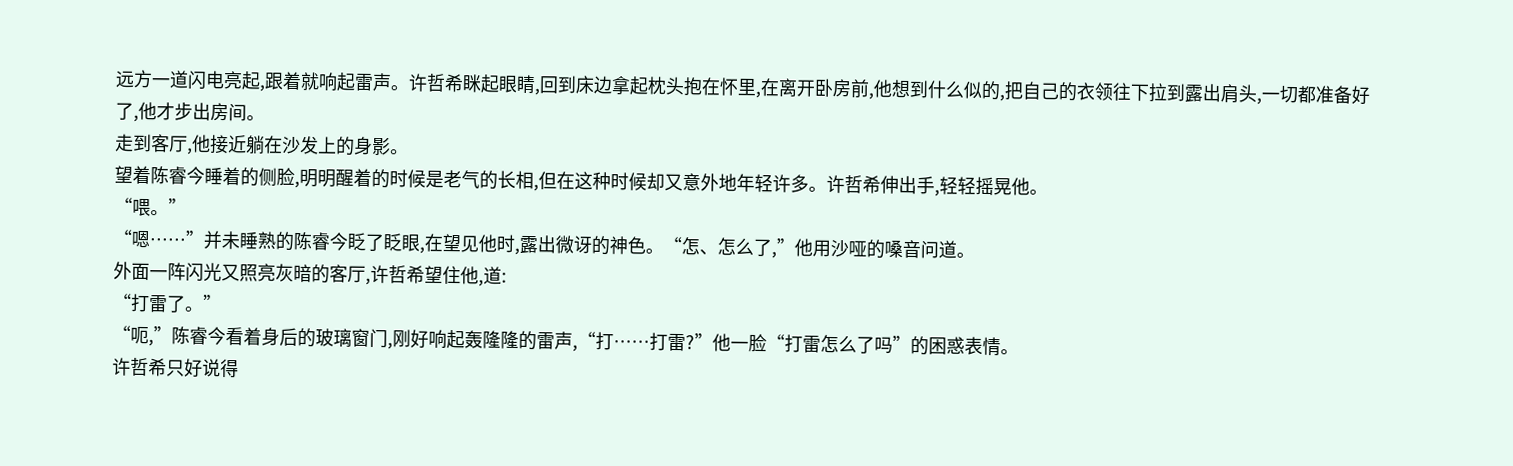远方一道闪电亮起,跟着就响起雷声。许哲希眯起眼睛,回到床边拿起枕头抱在怀里,在离开卧房前,他想到什么似的,把自己的衣领往下拉到露出肩头,一切都准备好了,他才步出房间。
走到客厅,他接近躺在沙发上的身影。
望着陈睿今睡着的侧脸,明明醒着的时候是老气的长相,但在这种时候却又意外地年轻许多。许哲希伸出手,轻轻摇晃他。
“喂。”
“嗯……”并未睡熟的陈睿今眨了眨眼,在望见他时,露出微讶的神色。“怎、怎么了,”他用沙哑的嗓音问道。
外面一阵闪光又照亮灰暗的客厅,许哲希望住他,道:
“打雷了。”
“呃,”陈睿今看着身后的玻璃窗门,刚好响起轰隆隆的雷声,“打……打雷?”他一脸“打雷怎么了吗”的困惑表情。
许哲希只好说得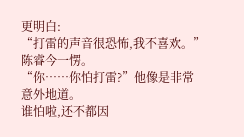更明白:
“打雷的声音很恐怖,我不喜欢。”
陈睿今一愣。
“你……你怕打雷?”他像是非常意外地道。
谁怕啦,还不都因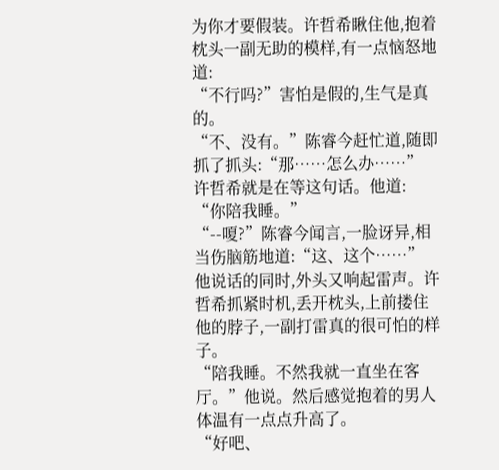为你才要假装。许哲希瞅住他,抱着枕头一副无助的模样,有一点恼怒地道:
“不行吗?”害怕是假的,生气是真的。
“不、没有。”陈睿今赶忙道,随即抓了抓头:“那……怎么办……”
许哲希就是在等这句话。他道:
“你陪我睡。”
“--嗄?”陈睿今闻言,一脸讶异,相当伤脑筋地道:“这、这个……”
他说话的同时,外头又响起雷声。许哲希抓紧时机,丢开枕头,上前搂住他的脖子,一副打雷真的很可怕的样子。
“陪我睡。不然我就一直坐在客厅。”他说。然后感觉抱着的男人体温有一点点升高了。
“好吧、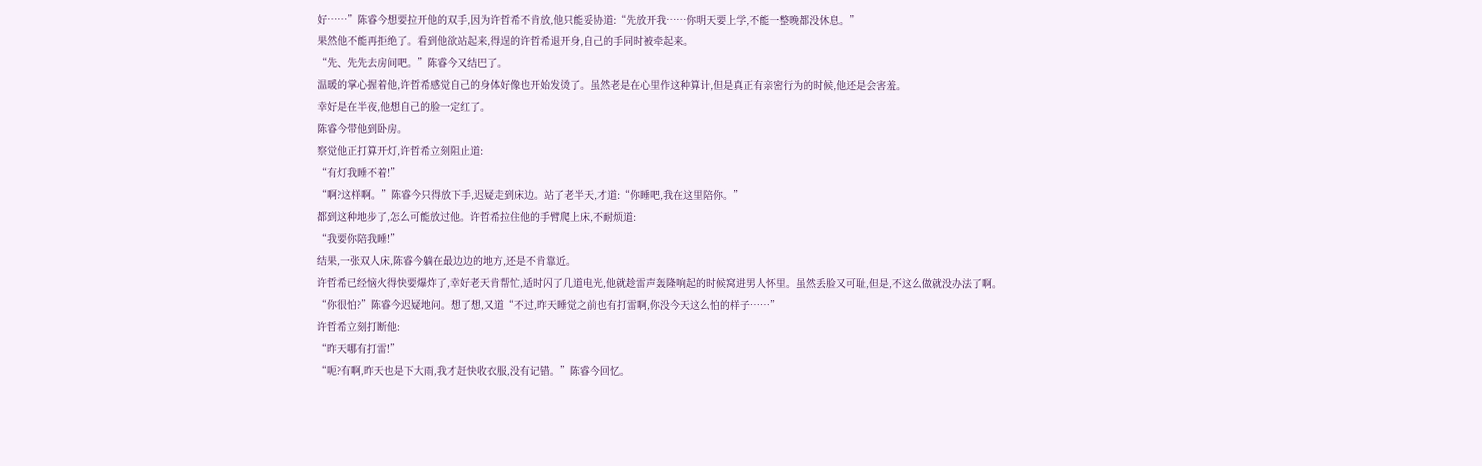好……”陈睿今想要拉开他的双手,因为许哲希不肯放,他只能妥协道:“先放开我……你明天要上学,不能一整晚都没休息。”
果然他不能再拒绝了。看到他欲站起来,得逞的许哲希退开身,自己的手同时被牵起来。
“先、先先去房间吧。”陈睿今又结巴了。
温暖的掌心握着他,许哲希感觉自己的身体好像也开始发烫了。虽然老是在心里作这种算计,但是真正有亲密行为的时候,他还是会害羞。
幸好是在半夜,他想自己的脸一定红了。
陈睿今带他到卧房。
察觉他正打算开灯,许哲希立刻阻止道:
“有灯我睡不着!”
“啊?这样啊。”陈睿今只得放下手,迟疑走到床边。站了老半天,才道:“你睡吧,我在这里陪你。”
都到这种地步了,怎么可能放过他。许哲希拉住他的手臂爬上床,不耐烦道:
“我要你陪我睡!”
结果,一张双人床,陈睿今躺在最边边的地方,还是不肯靠近。
许哲希已经恼火得快要爆炸了,幸好老天肯帮忙,适时闪了几道电光,他就趁雷声轰隆响起的时候窝进男人怀里。虽然丢脸又可耻,但是,不这么做就没办法了啊。
“你很怕?”陈睿今迟疑地问。想了想,又道“不过,昨天睡觉之前也有打雷啊,你没今天这么怕的样子……”
许哲希立刻打断他:
“昨天哪有打雷!”
“呃?有啊,昨天也是下大雨,我才赶快收衣服,没有记错。”陈睿今回忆。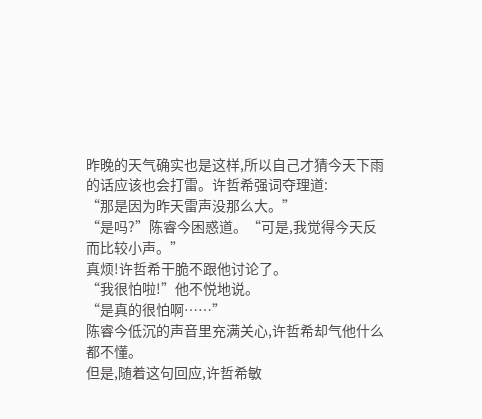昨晚的天气确实也是这样,所以自己才猜今天下雨的话应该也会打雷。许哲希强词夺理道:
“那是因为昨天雷声没那么大。”
“是吗?”陈睿今困惑道。“可是,我觉得今天反而比较小声。”
真烦!许哲希干脆不跟他讨论了。
“我很怕啦!”他不悦地说。
“是真的很怕啊……”
陈睿今低沉的声音里充满关心,许哲希却气他什么都不懂。
但是,随着这句回应,许哲希敏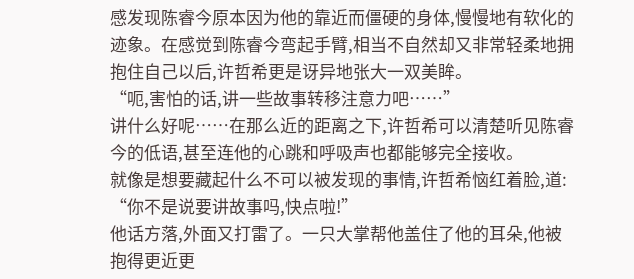感发现陈睿今原本因为他的靠近而僵硬的身体,慢慢地有软化的迹象。在感觉到陈睿今弯起手臂,相当不自然却又非常轻柔地拥抱住自己以后,许哲希更是讶异地张大一双美眸。
“呃,害怕的话,讲一些故事转移注意力吧……”
讲什么好呢……在那么近的距离之下,许哲希可以清楚听见陈睿今的低语,甚至连他的心跳和呼吸声也都能够完全接收。
就像是想要藏起什么不可以被发现的事情,许哲希恼红着脸,道:
“你不是说要讲故事吗,快点啦!”
他话方落,外面又打雷了。一只大掌帮他盖住了他的耳朵,他被抱得更近更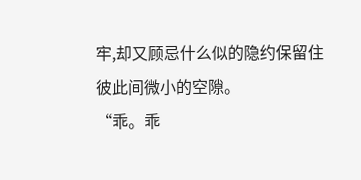牢,却又顾忌什么似的隐约保留住彼此间微小的空隙。
“乖。乖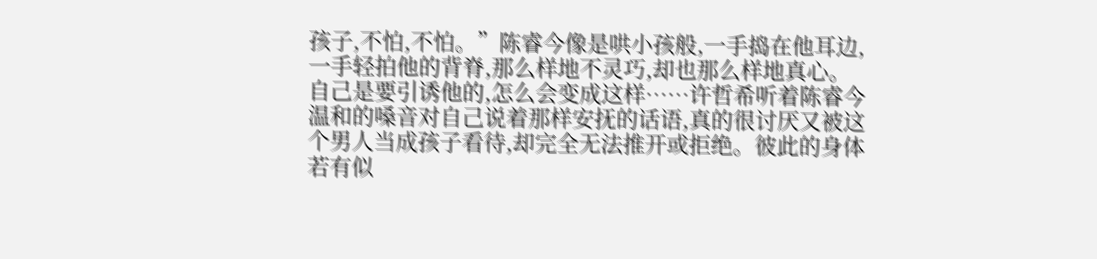孩子,不怕,不怕。”陈睿今像是哄小孩般,一手捣在他耳边,一手轻拍他的背脊,那么样地不灵巧,却也那么样地真心。
自己是要引诱他的,怎么会变成这样……许哲希听着陈睿今温和的嗓音对自己说着那样安抚的话语,真的很讨厌又被这个男人当成孩子看待,却完全无法推开或拒绝。彼此的身体若有似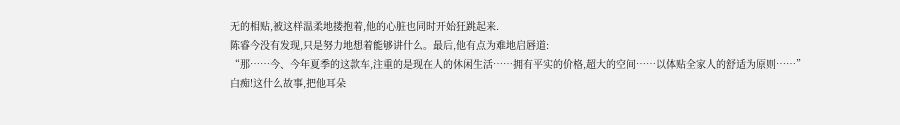无的相贴,被这样温柔地搂抱着,他的心脏也同时开始狂跳起来.
陈睿今没有发现,只是努力地想着能够讲什么。最后,他有点为难地启唇道:
“那……今、今年夏季的这款车,注重的是现在人的休闲生活……拥有平实的价格,超大的空间……以体贴全家人的舒适为原则……”
白痴!这什么故事,把他耳朵